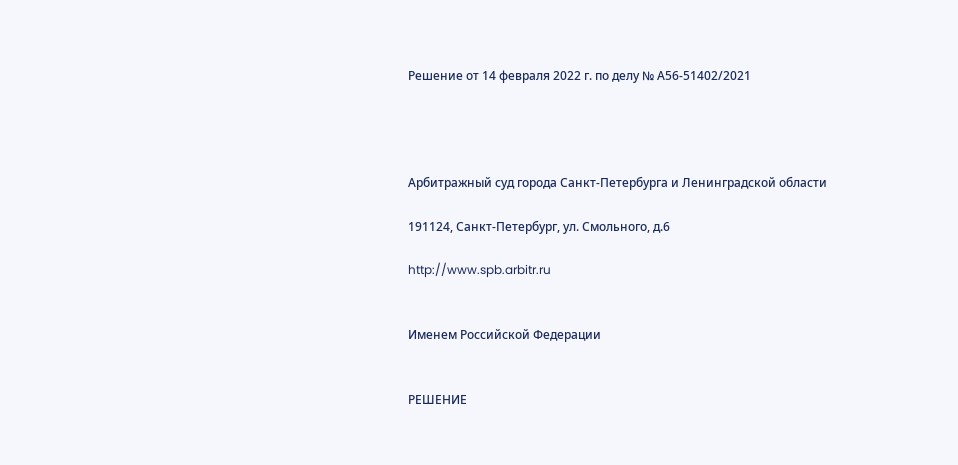Решение от 14 февраля 2022 г. по делу № А56-51402/2021




Арбитражный суд города Санкт-Петербурга и Ленинградской области

191124, Санкт-Петербург, ул. Смольного, д.6

http://www.spb.arbitr.ru


Именем Российской Федерации


РЕШЕНИЕ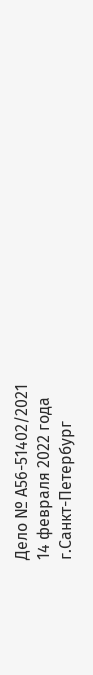Дело № А56-51402/2021
14 февраля 2022 года
г.Санкт-Петербург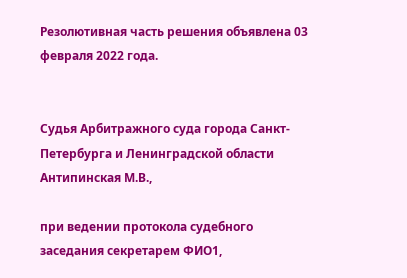Резолютивная часть решения объявлена 03 февраля 2022 года.


Судья Арбитражного суда города Санкт-Петербурга и Ленинградской области Антипинская М.В.,

при ведении протокола судебного заседания секретарем ФИО1,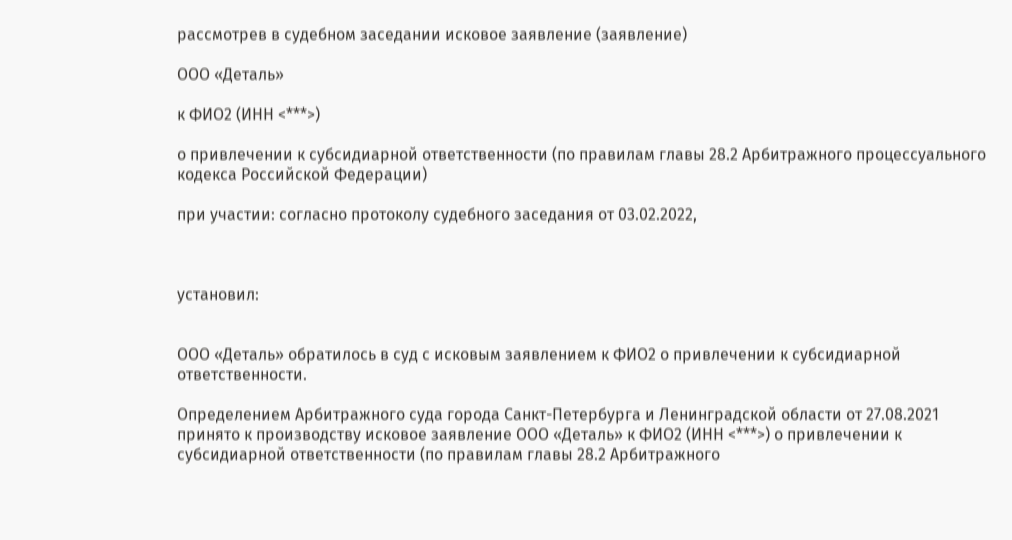рассмотрев в судебном заседании исковое заявление (заявление)

ООО «Деталь»

к ФИО2 (ИНН <***>)

о привлечении к субсидиарной ответственности (по правилам главы 28.2 Арбитражного процессуального кодекса Российской Федерации)

при участии: согласно протоколу судебного заседания от 03.02.2022,



установил:


ООО «Деталь» обратилось в суд с исковым заявлением к ФИО2 о привлечении к субсидиарной ответственности.

Определением Арбитражного суда города Санкт-Петербурга и Ленинградской области от 27.08.2021 принято к производству исковое заявление ООО «Деталь» к ФИО2 (ИНН <***>) о привлечении к субсидиарной ответственности (по правилам главы 28.2 Арбитражного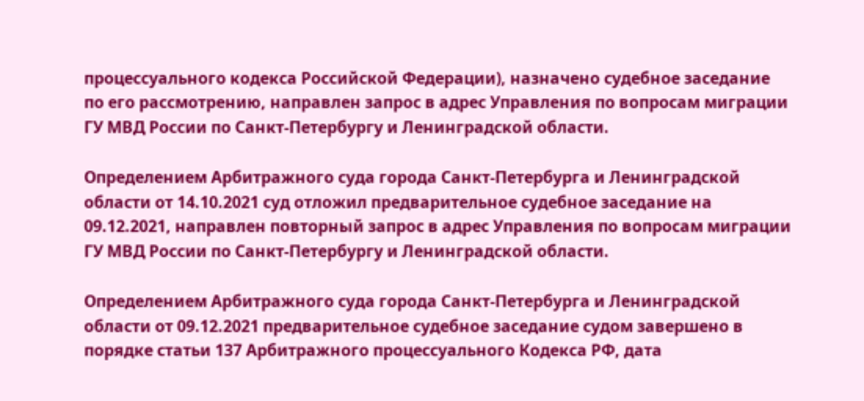процессуального кодекса Российской Федерации), назначено судебное заседание по его рассмотрению, направлен запрос в адрес Управления по вопросам миграции ГУ МВД России по Санкт-Петербургу и Ленинградской области.

Определением Арбитражного суда города Санкт-Петербурга и Ленинградской области от 14.10.2021 суд отложил предварительное судебное заседание на 09.12.2021, направлен повторный запрос в адрес Управления по вопросам миграции ГУ МВД России по Санкт-Петербургу и Ленинградской области.

Определением Арбитражного суда города Санкт-Петербурга и Ленинградской области от 09.12.2021 предварительное судебное заседание судом завершено в порядке статьи 137 Арбитражного процессуального Кодекса РФ, дата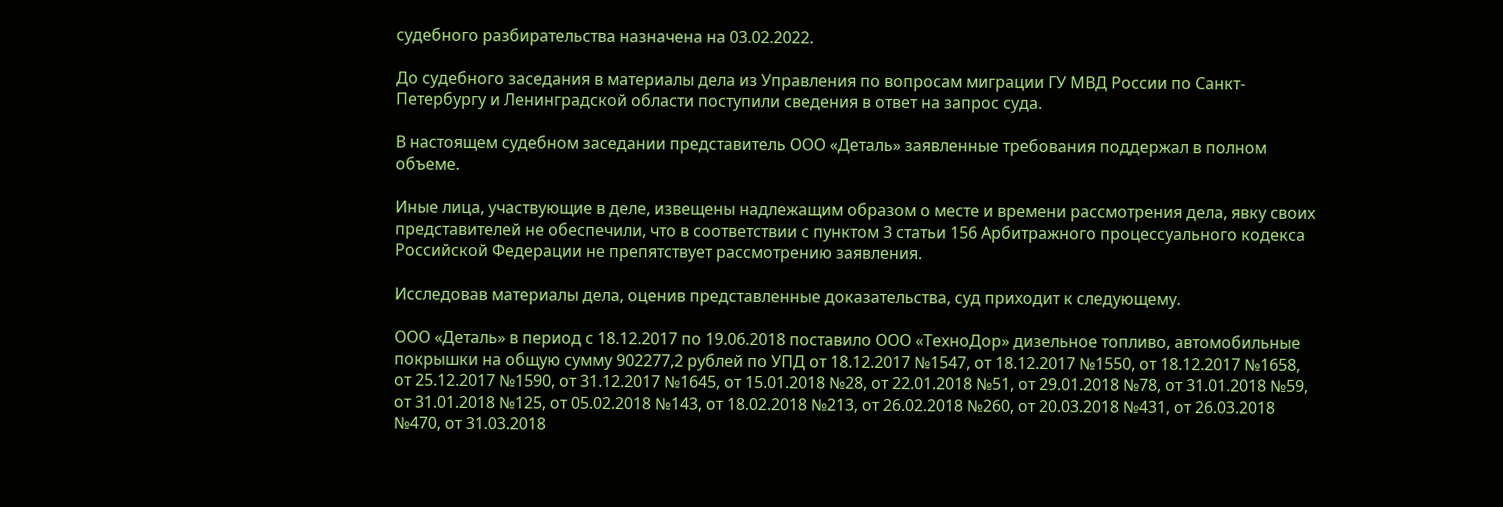судебного разбирательства назначена на 03.02.2022.

До судебного заседания в материалы дела из Управления по вопросам миграции ГУ МВД России по Санкт-Петербургу и Ленинградской области поступили сведения в ответ на запрос суда.

В настоящем судебном заседании представитель ООО «Деталь» заявленные требования поддержал в полном объеме.

Иные лица, участвующие в деле, извещены надлежащим образом о месте и времени рассмотрения дела, явку своих представителей не обеспечили, что в соответствии с пунктом 3 статьи 156 Арбитражного процессуального кодекса Российской Федерации не препятствует рассмотрению заявления.

Исследовав материалы дела, оценив представленные доказательства, суд приходит к следующему.

ООО «Деталь» в период с 18.12.2017 по 19.06.2018 поставило ООО «ТехноДор» дизельное топливо, автомобильные покрышки на общую сумму 902277,2 рублей по УПД от 18.12.2017 №1547, от 18.12.2017 №1550, от 18.12.2017 №1658, от 25.12.2017 №1590, от 31.12.2017 №1645, от 15.01.2018 №28, от 22.01.2018 №51, от 29.01.2018 №78, от 31.01.2018 №59, от 31.01.2018 №125, от 05.02.2018 №143, от 18.02.2018 №213, от 26.02.2018 №260, от 20.03.2018 №431, от 26.03.2018 №470, от 31.03.2018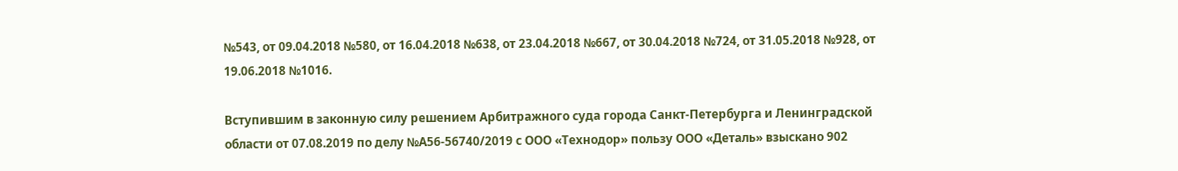№543, от 09.04.2018 №580, от 16.04.2018 №638, от 23.04.2018 №667, от 30.04.2018 №724, от 31.05.2018 №928, от 19.06.2018 №1016.

Вступившим в законную силу решением Арбитражного суда города Санкт-Петербурга и Ленинградской области от 07.08.2019 по делу №А56-56740/2019 с ООО «Технодор» пользу ООО «Деталь» взыскано 902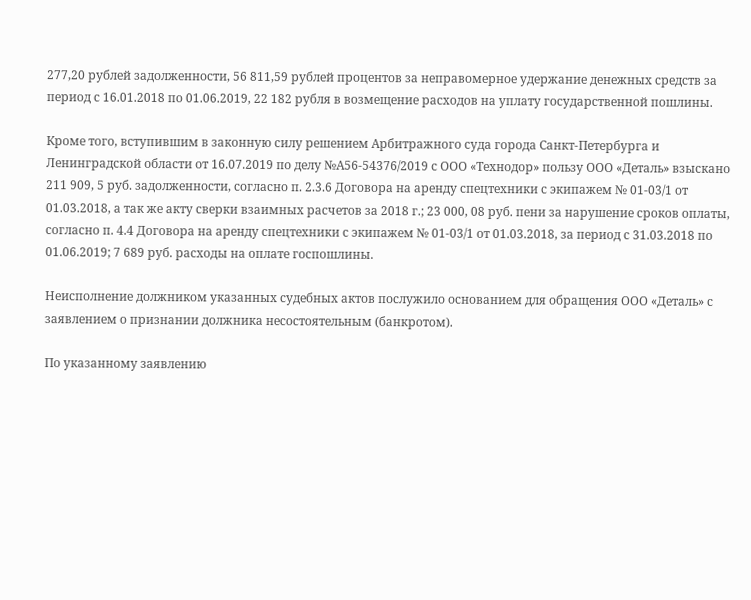277,20 рублей задолженности, 56 811,59 рублей процентов за неправомерное удержание денежных средств за период с 16.01.2018 по 01.06.2019, 22 182 рубля в возмещение расходов на уплату государственной пошлины.

Кроме того, вступившим в законную силу решением Арбитражного суда города Санкт-Петербурга и Ленинградской области от 16.07.2019 по делу №А56-54376/2019 с ООО «Технодор» пользу ООО «Деталь» взыскано 211 909, 5 руб. задолженности, согласно п. 2.3.6 Договора на аренду спецтехники с экипажем № 01-03/1 от 01.03.2018, а так же акту сверки взаимных расчетов за 2018 г.; 23 000, 08 руб. пени за нарушение сроков оплаты, согласно п. 4.4 Договора на аренду спецтехники с экипажем № 01-03/1 от 01.03.2018, за период с 31.03.2018 по 01.06.2019; 7 689 руб. расходы на оплате госпошлины.

Неисполнение должником указанных судебных актов послужило основанием для обращения ООО «Деталь» с заявлением о признании должника несостоятельным (банкротом).

По указанному заявлению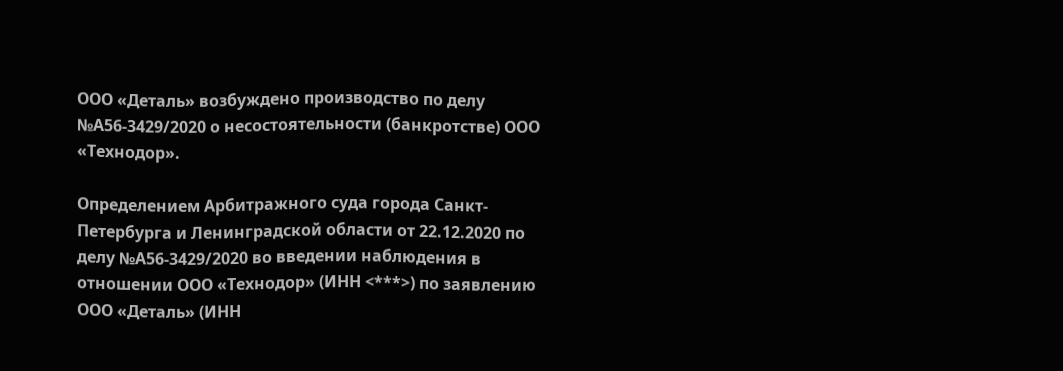ООО «Деталь» возбуждено производство по делу №А56-3429/2020 о несостоятельности (банкротстве) ООО «Технодор».

Определением Арбитражного суда города Санкт-Петербурга и Ленинградской области от 22.12.2020 по делу №А56-3429/2020 во введении наблюдения в отношении ООО «Технодор» (ИНН <***>) по заявлению ООО «Деталь» (ИНН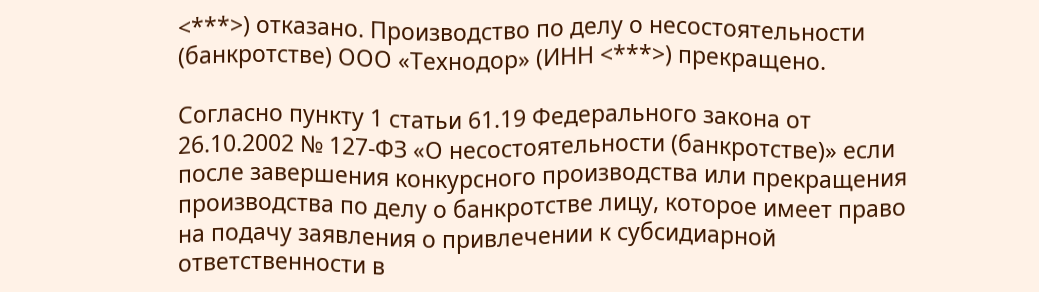<***>) отказано. Производство по делу о несостоятельности (банкротстве) ООО «Технодор» (ИНН <***>) прекращено.

Согласно пункту 1 статьи 61.19 Федерального закона от 26.10.2002 № 127-ФЗ «О несостоятельности (банкротстве)» если после завершения конкурсного производства или прекращения производства по делу о банкротстве лицу, которое имеет право на подачу заявления о привлечении к субсидиарной ответственности в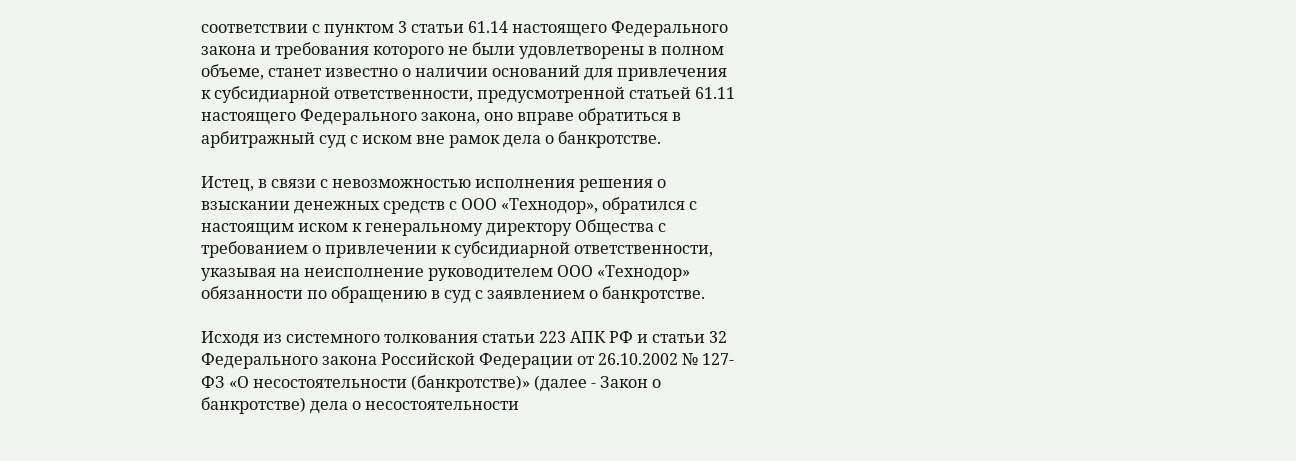соответствии с пунктом 3 статьи 61.14 настоящего Федерального закона и требования которого не были удовлетворены в полном объеме, станет известно о наличии оснований для привлечения к субсидиарной ответственности, предусмотренной статьей 61.11 настоящего Федерального закона, оно вправе обратиться в арбитражный суд с иском вне рамок дела о банкротстве.

Истец, в связи с невозможностью исполнения решения о взыскании денежных средств с ООО «Технодор», обратился с настоящим иском к генеральному директору Общества с требованием о привлечении к субсидиарной ответственности, указывая на неисполнение руководителем ООО «Технодор» обязанности по обращению в суд с заявлением о банкротстве.

Исходя из системного толкования статьи 223 АПК РФ и статьи 32 Федерального закона Российской Федерации от 26.10.2002 № 127-ФЗ «О несостоятельности (банкротстве)» (далее - Закон о банкротстве) дела о несостоятельности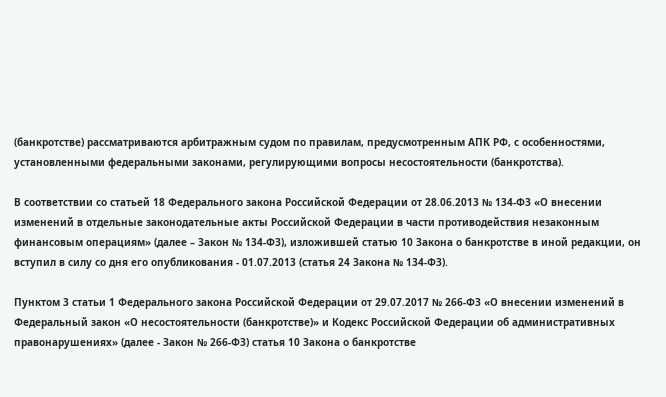(банкротстве) рассматриваются арбитражным судом по правилам, предусмотренным АПК РФ, с особенностями, установленными федеральными законами, регулирующими вопросы несостоятельности (банкротства).

В соответствии со статьей 18 Федерального закона Российской Федерации от 28.06.2013 № 134-ФЗ «О внесении изменений в отдельные законодательные акты Российской Федерации в части противодействия незаконным финансовым операциям» (далее – Закон № 134-ФЗ), изложившей статью 10 Закона о банкротстве в иной редакции, он вступил в силу со дня его опубликования - 01.07.2013 (статья 24 Закона № 134-ФЗ).

Пунктом 3 статьи 1 Федерального закона Российской Федерации от 29.07.2017 № 266-ФЗ «О внесении изменений в Федеральный закон «О несостоятельности (банкротстве)» и Кодекс Российской Федерации об административных правонарушениях» (далее - Закон № 266-ФЗ) статья 10 Закона о банкротстве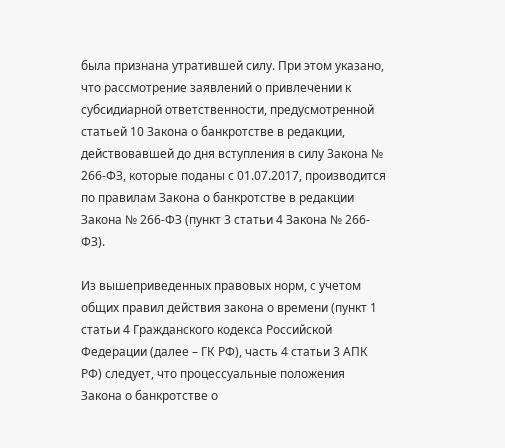была признана утратившей силу. При этом указано, что рассмотрение заявлений о привлечении к субсидиарной ответственности, предусмотренной статьей 10 Закона о банкротстве в редакции, действовавшей до дня вступления в силу Закона № 266-ФЗ, которые поданы с 01.07.2017, производится по правилам Закона о банкротстве в редакции Закона № 266-ФЗ (пункт 3 статьи 4 Закона № 266-ФЗ).

Из вышеприведенных правовых норм, с учетом общих правил действия закона о времени (пункт 1 статьи 4 Гражданского кодекса Российской Федерации (далее – ГК РФ), часть 4 статьи 3 АПК РФ) следует, что процессуальные положения Закона о банкротстве о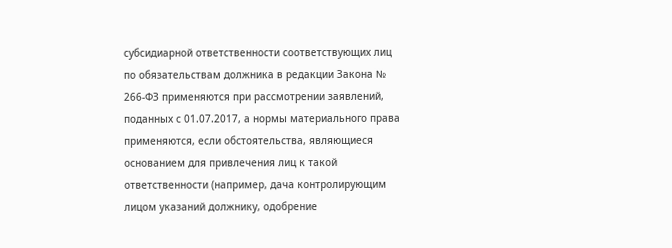субсидиарной ответственности соответствующих лиц по обязательствам должника в редакции Закона № 266-ФЗ применяются при рассмотрении заявлений, поданных с 01.07.2017, а нормы материального права применяются, если обстоятельства, являющиеся основанием для привлечения лиц к такой ответственности (например, дача контролирующим лицом указаний должнику, одобрение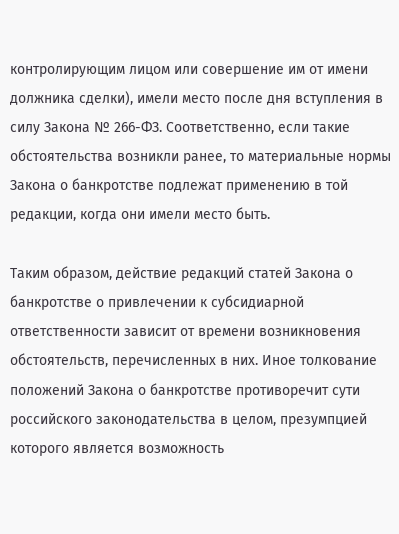контролирующим лицом или совершение им от имени должника сделки), имели место после дня вступления в силу Закона № 266-ФЗ. Соответственно, если такие обстоятельства возникли ранее, то материальные нормы Закона о банкротстве подлежат применению в той редакции, когда они имели место быть.

Таким образом, действие редакций статей Закона о банкротстве о привлечении к субсидиарной ответственности зависит от времени возникновения обстоятельств, перечисленных в них. Иное толкование положений Закона о банкротстве противоречит сути российского законодательства в целом, презумпцией которого является возможность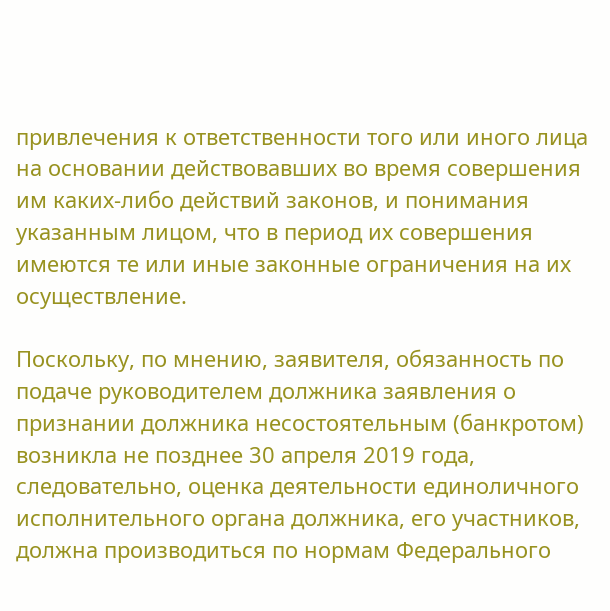привлечения к ответственности того или иного лица на основании действовавших во время совершения им каких-либо действий законов, и понимания указанным лицом, что в период их совершения имеются те или иные законные ограничения на их осуществление.

Поскольку, по мнению, заявителя, обязанность по подаче руководителем должника заявления о признании должника несостоятельным (банкротом) возникла не позднее 30 апреля 2019 года, следовательно, оценка деятельности единоличного исполнительного органа должника, его участников, должна производиться по нормам Федерального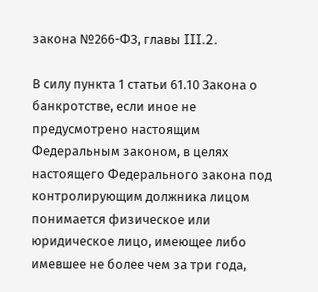закона №266-ФЗ, главы III.2.

В силу пункта 1 статьи 61.10 Закона о банкротстве, если иное не предусмотрено настоящим Федеральным законом, в целях настоящего Федерального закона под контролирующим должника лицом понимается физическое или юридическое лицо, имеющее либо имевшее не более чем за три года,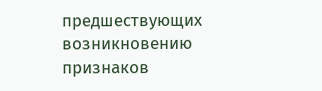предшествующих возникновению признаков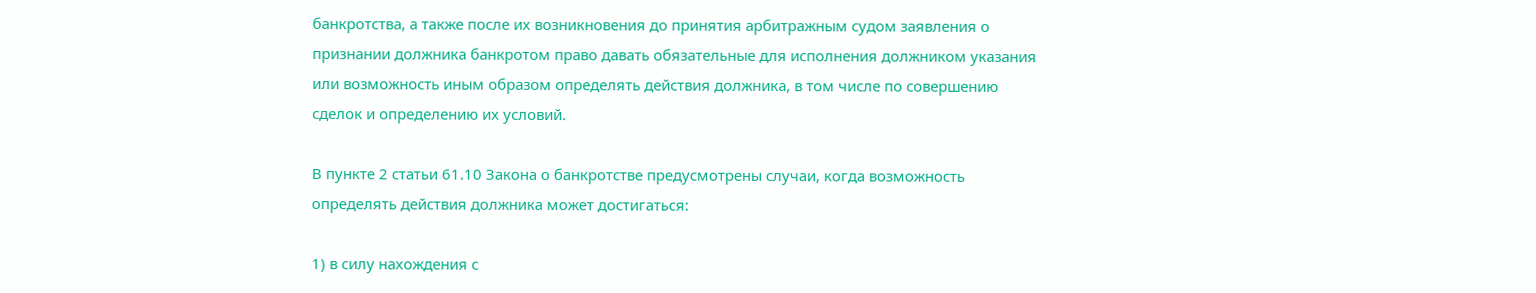банкротства, а также после их возникновения до принятия арбитражным судом заявления о признании должника банкротом право давать обязательные для исполнения должником указания или возможность иным образом определять действия должника, в том числе по совершению сделок и определению их условий.

В пункте 2 статьи 61.10 Закона о банкротстве предусмотрены случаи, когда возможность определять действия должника может достигаться:

1) в силу нахождения с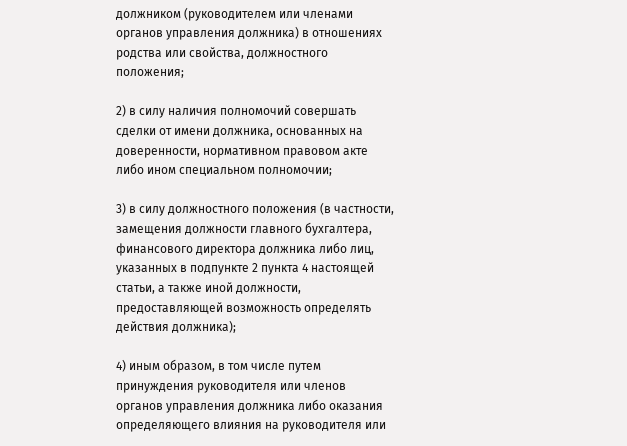должником (руководителем или членами органов управления должника) в отношениях родства или свойства, должностного положения;

2) в силу наличия полномочий совершать сделки от имени должника, основанных на доверенности, нормативном правовом акте либо ином специальном полномочии;

3) в силу должностного положения (в частности, замещения должности главного бухгалтера, финансового директора должника либо лиц, указанных в подпункте 2 пункта 4 настоящей статьи, а также иной должности, предоставляющей возможность определять действия должника);

4) иным образом, в том числе путем принуждения руководителя или членов органов управления должника либо оказания определяющего влияния на руководителя или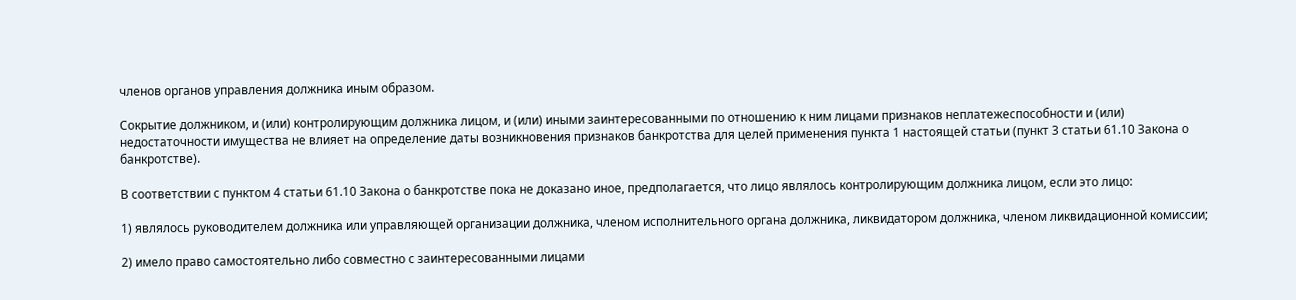членов органов управления должника иным образом.

Сокрытие должником, и (или) контролирующим должника лицом, и (или) иными заинтересованными по отношению к ним лицами признаков неплатежеспособности и (или) недостаточности имущества не влияет на определение даты возникновения признаков банкротства для целей применения пункта 1 настоящей статьи (пункт 3 статьи 61.10 Закона о банкротстве).

В соответствии с пунктом 4 статьи 61.10 Закона о банкротстве пока не доказано иное, предполагается, что лицо являлось контролирующим должника лицом, если это лицо:

1) являлось руководителем должника или управляющей организации должника, членом исполнительного органа должника, ликвидатором должника, членом ликвидационной комиссии;

2) имело право самостоятельно либо совместно с заинтересованными лицами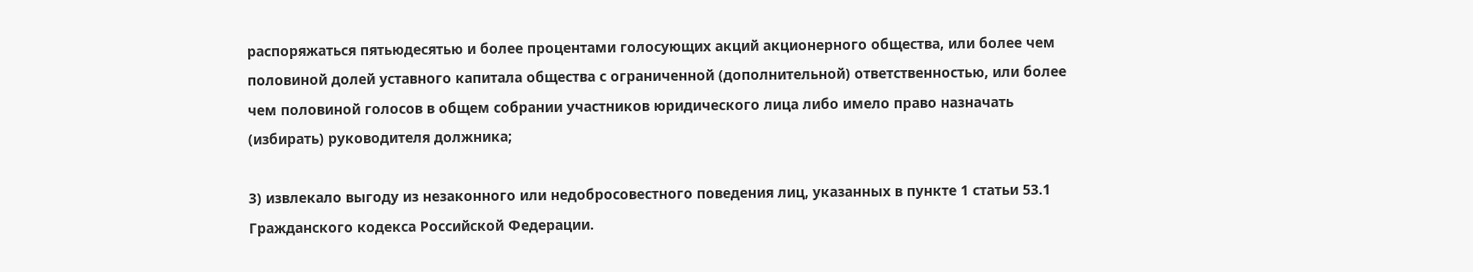распоряжаться пятьюдесятью и более процентами голосующих акций акционерного общества, или более чем половиной долей уставного капитала общества с ограниченной (дополнительной) ответственностью, или более чем половиной голосов в общем собрании участников юридического лица либо имело право назначать (избирать) руководителя должника;

3) извлекало выгоду из незаконного или недобросовестного поведения лиц, указанных в пункте 1 статьи 53.1 Гражданского кодекса Российской Федерации.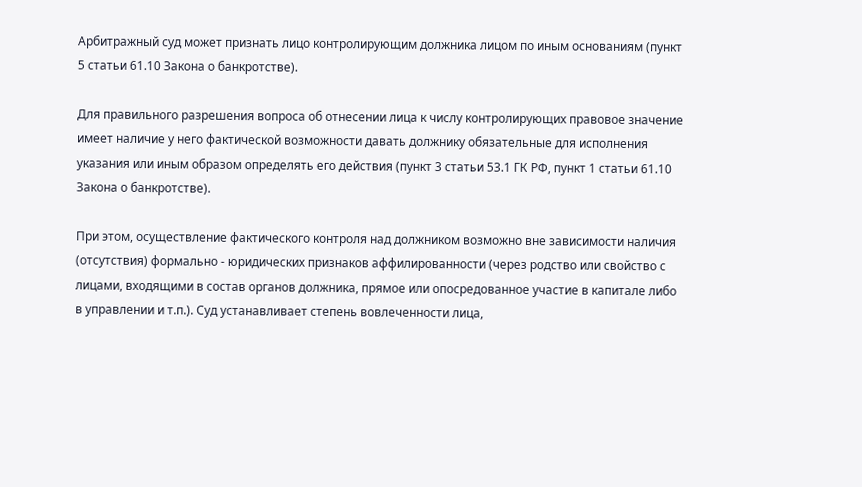Арбитражный суд может признать лицо контролирующим должника лицом по иным основаниям (пункт 5 статьи 61.10 Закона о банкротстве).

Для правильного разрешения вопроса об отнесении лица к числу контролирующих правовое значение имеет наличие у него фактической возможности давать должнику обязательные для исполнения указания или иным образом определять его действия (пункт 3 статьи 53.1 ГК РФ, пункт 1 статьи 61.10 Закона о банкротстве).

При этом, осуществление фактического контроля над должником возможно вне зависимости наличия (отсутствия) формально - юридических признаков аффилированности (через родство или свойство с лицами, входящими в состав органов должника, прямое или опосредованное участие в капитале либо в управлении и т.п.). Суд устанавливает степень вовлеченности лица,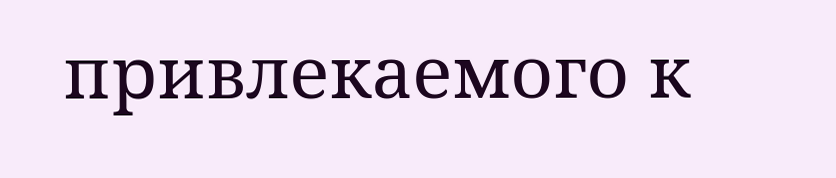привлекаемого к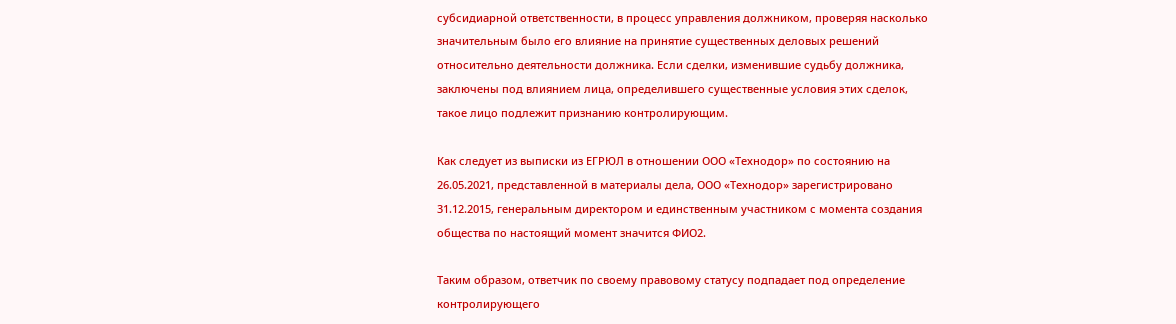субсидиарной ответственности, в процесс управления должником, проверяя насколько значительным было его влияние на принятие существенных деловых решений относительно деятельности должника. Если сделки, изменившие судьбу должника, заключены под влиянием лица, определившего существенные условия этих сделок, такое лицо подлежит признанию контролирующим.

Как следует из выписки из ЕГРЮЛ в отношении ООО «Технодор» по состоянию на 26.05.2021, представленной в материалы дела, ООО «Технодор» зарегистрировано 31.12.2015, генеральным директором и единственным участником с момента создания общества по настоящий момент значится ФИО2.

Таким образом, ответчик по своему правовому статусу подпадает под определение контролирующего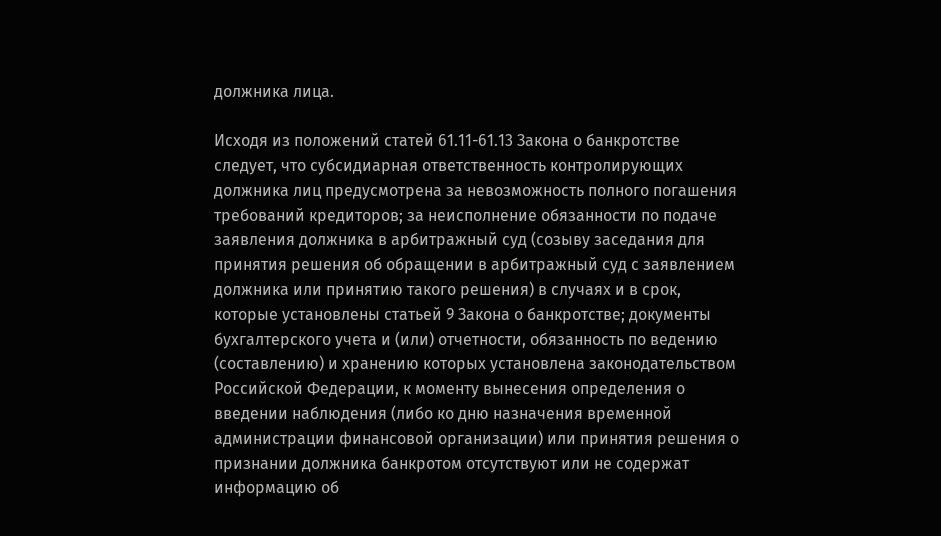должника лица.

Исходя из положений статей 61.11-61.13 Закона о банкротстве следует, что субсидиарная ответственность контролирующих должника лиц предусмотрена за невозможность полного погашения требований кредиторов; за неисполнение обязанности по подаче заявления должника в арбитражный суд (созыву заседания для принятия решения об обращении в арбитражный суд с заявлением должника или принятию такого решения) в случаях и в срок, которые установлены статьей 9 Закона о банкротстве; документы бухгалтерского учета и (или) отчетности, обязанность по ведению (составлению) и хранению которых установлена законодательством Российской Федерации, к моменту вынесения определения о введении наблюдения (либо ко дню назначения временной администрации финансовой организации) или принятия решения о признании должника банкротом отсутствуют или не содержат информацию об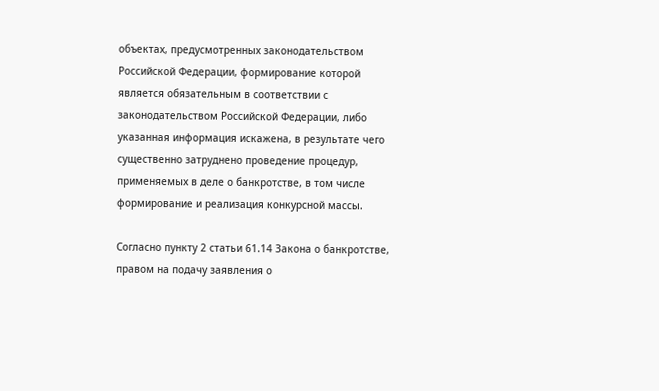объектах, предусмотренных законодательством Российской Федерации, формирование которой является обязательным в соответствии с законодательством Российской Федерации, либо указанная информация искажена, в результате чего существенно затруднено проведение процедур, применяемых в деле о банкротстве, в том числе формирование и реализация конкурсной массы.

Согласно пункту 2 статьи 61.14 Закона о банкротстве, правом на подачу заявления о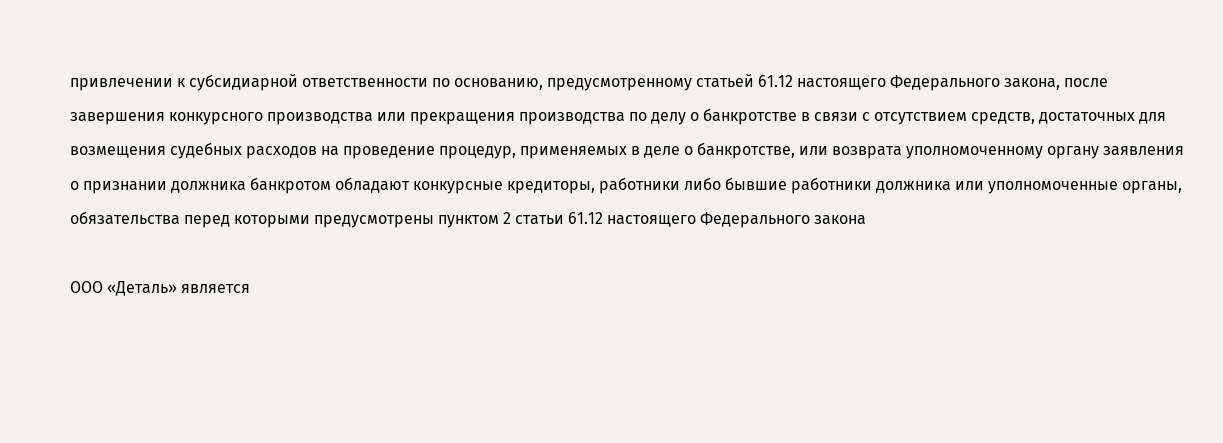привлечении к субсидиарной ответственности по основанию, предусмотренному статьей 61.12 настоящего Федерального закона, после завершения конкурсного производства или прекращения производства по делу о банкротстве в связи с отсутствием средств, достаточных для возмещения судебных расходов на проведение процедур, применяемых в деле о банкротстве, или возврата уполномоченному органу заявления о признании должника банкротом обладают конкурсные кредиторы, работники либо бывшие работники должника или уполномоченные органы, обязательства перед которыми предусмотрены пунктом 2 статьи 61.12 настоящего Федерального закона

ООО «Деталь» является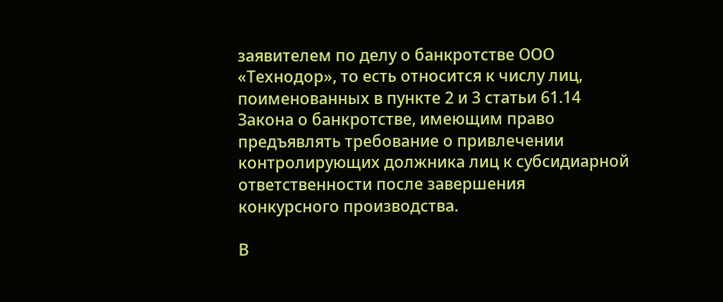заявителем по делу о банкротстве ООО «Технодор», то есть относится к числу лиц, поименованных в пункте 2 и 3 статьи 61.14 Закона о банкротстве, имеющим право предъявлять требование о привлечении контролирующих должника лиц к субсидиарной ответственности после завершения конкурсного производства.

В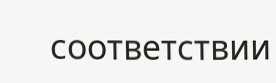соответствии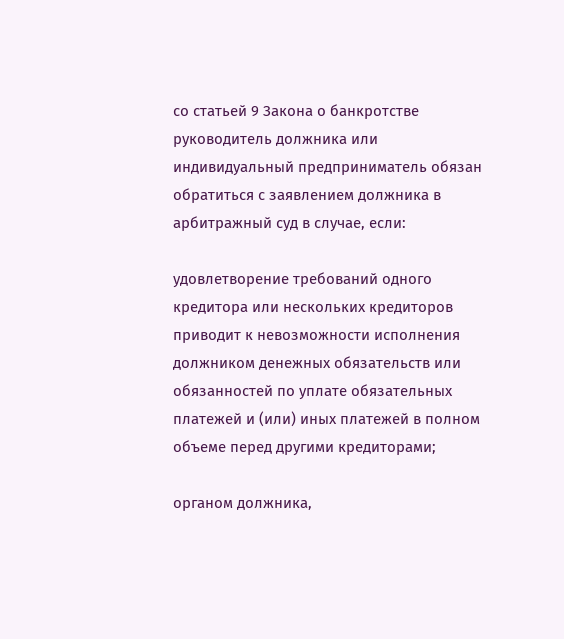со статьей 9 Закона о банкротстве руководитель должника или индивидуальный предприниматель обязан обратиться с заявлением должника в арбитражный суд в случае, если:

удовлетворение требований одного кредитора или нескольких кредиторов приводит к невозможности исполнения должником денежных обязательств или обязанностей по уплате обязательных платежей и (или) иных платежей в полном объеме перед другими кредиторами;

органом должника,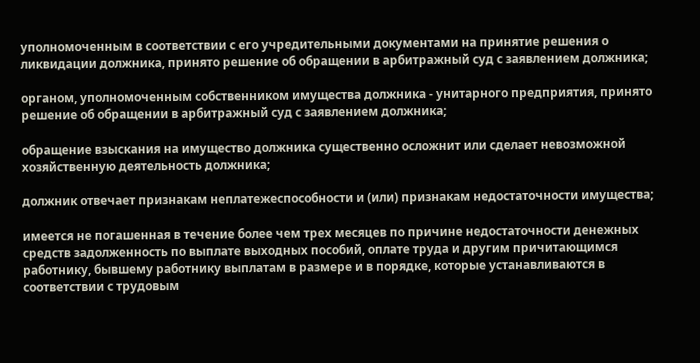уполномоченным в соответствии с его учредительными документами на принятие решения о ликвидации должника, принято решение об обращении в арбитражный суд с заявлением должника;

органом, уполномоченным собственником имущества должника - унитарного предприятия, принято решение об обращении в арбитражный суд с заявлением должника;

обращение взыскания на имущество должника существенно осложнит или сделает невозможной хозяйственную деятельность должника;

должник отвечает признакам неплатежеспособности и (или) признакам недостаточности имущества;

имеется не погашенная в течение более чем трех месяцев по причине недостаточности денежных средств задолженность по выплате выходных пособий, оплате труда и другим причитающимся работнику, бывшему работнику выплатам в размере и в порядке, которые устанавливаются в соответствии с трудовым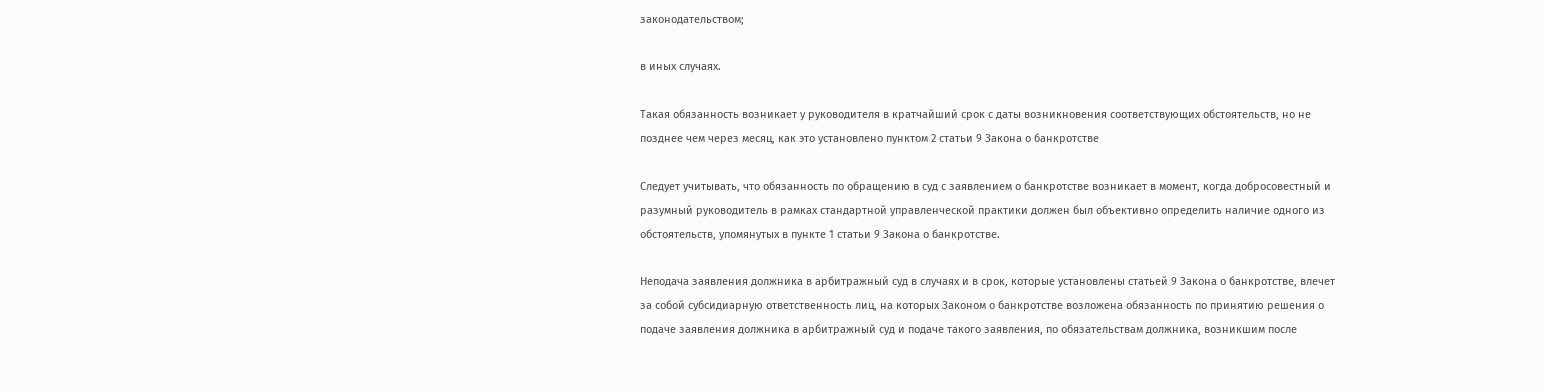законодательством;

в иных случаях.

Такая обязанность возникает у руководителя в кратчайший срок с даты возникновения соответствующих обстоятельств, но не позднее чем через месяц, как это установлено пунктом 2 статьи 9 Закона о банкротстве

Следует учитывать, что обязанность по обращению в суд с заявлением о банкротстве возникает в момент, когда добросовестный и разумный руководитель в рамках стандартной управленческой практики должен был объективно определить наличие одного из обстоятельств, упомянутых в пункте 1 статьи 9 Закона о банкротстве.

Неподача заявления должника в арбитражный суд в случаях и в срок, которые установлены статьей 9 Закона о банкротстве, влечет за собой субсидиарную ответственность лиц, на которых Законом о банкротстве возложена обязанность по принятию решения о подаче заявления должника в арбитражный суд и подаче такого заявления, по обязательствам должника, возникшим после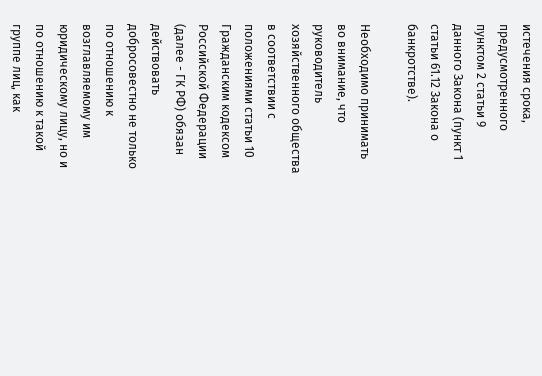истечения срока, предусмотренного пунктом 2 статьи 9 данного Закона (пункт 1 статьи 61.12 Закона о банкротстве).

Необходимо принимать во внимание, что руководитель хозяйственного общества в соответствии с положениями статьи 10 Гражданским кодексом Российской Федерации (далее - ГК РФ) обязан действовать добросовестно не только по отношению к возглавляемому им юридическому лицу, но и по отношению к такой группе лиц, как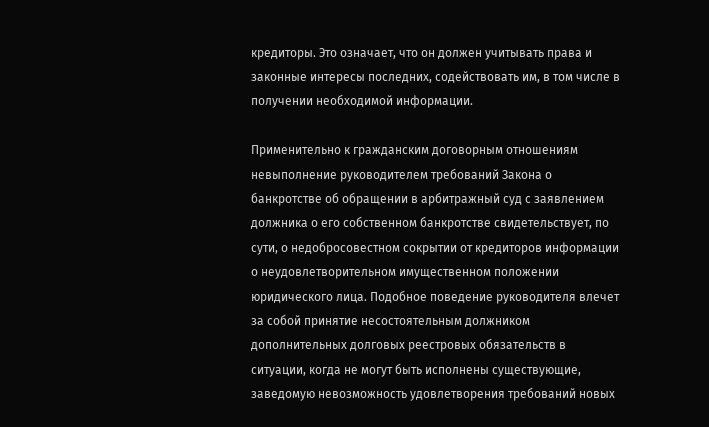кредиторы. Это означает, что он должен учитывать права и законные интересы последних, содействовать им, в том числе в получении необходимой информации.

Применительно к гражданским договорным отношениям невыполнение руководителем требований Закона о банкротстве об обращении в арбитражный суд с заявлением должника о его собственном банкротстве свидетельствует, по сути, о недобросовестном сокрытии от кредиторов информации о неудовлетворительном имущественном положении юридического лица. Подобное поведение руководителя влечет за собой принятие несостоятельным должником дополнительных долговых реестровых обязательств в ситуации, когда не могут быть исполнены существующие, заведомую невозможность удовлетворения требований новых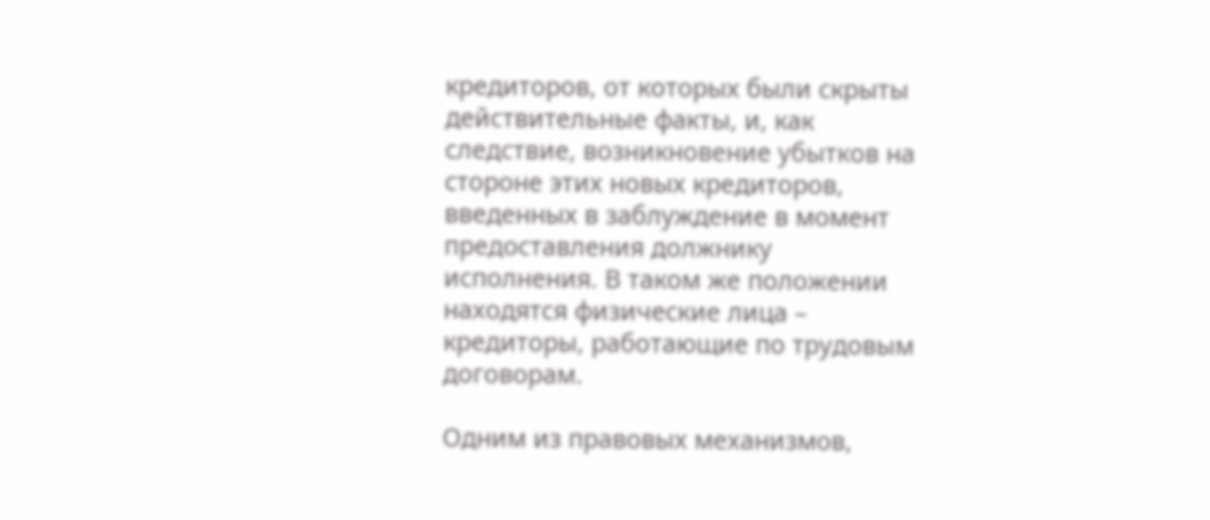кредиторов, от которых были скрыты действительные факты, и, как следствие, возникновение убытков на стороне этих новых кредиторов, введенных в заблуждение в момент предоставления должнику исполнения. В таком же положении находятся физические лица – кредиторы, работающие по трудовым договорам.

Одним из правовых механизмов,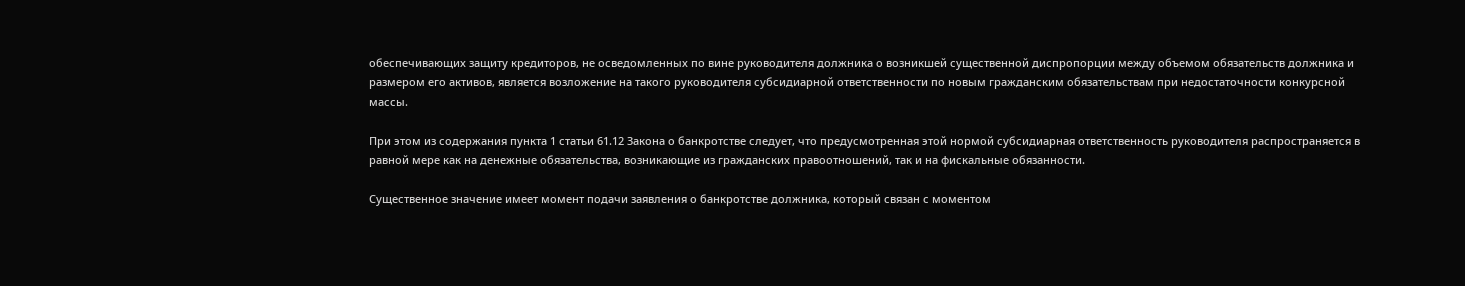обеспечивающих защиту кредиторов, не осведомленных по вине руководителя должника о возникшей существенной диспропорции между объемом обязательств должника и размером его активов, является возложение на такого руководителя субсидиарной ответственности по новым гражданским обязательствам при недостаточности конкурсной массы.

При этом из содержания пункта 1 статьи 61.12 Закона о банкротстве следует, что предусмотренная этой нормой субсидиарная ответственность руководителя распространяется в равной мере как на денежные обязательства, возникающие из гражданских правоотношений, так и на фискальные обязанности.

Существенное значение имеет момент подачи заявления о банкротстве должника, который связан с моментом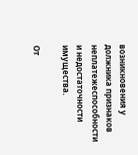возникновения у должника признаков неплатежеспособности и недостаточности имущества.

От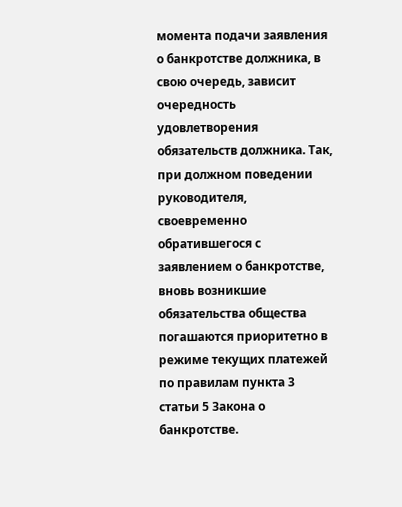момента подачи заявления о банкротстве должника, в свою очередь, зависит очередность удовлетворения обязательств должника. Так, при должном поведении руководителя, своевременно обратившегося с заявлением о банкротстве, вновь возникшие обязательства общества погашаются приоритетно в режиме текущих платежей по правилам пункта 3 статьи 5 Закона о банкротстве.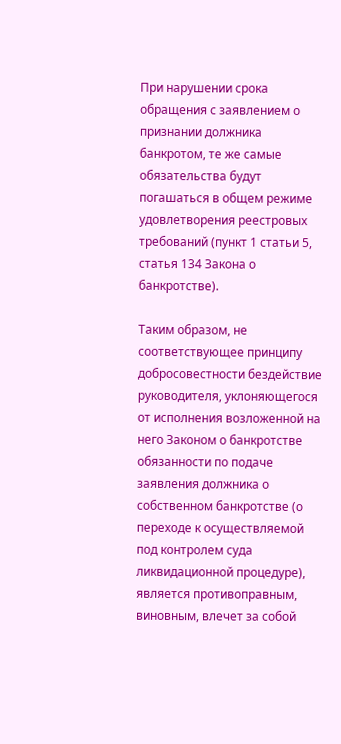При нарушении срока обращения с заявлением о признании должника банкротом, те же самые обязательства будут погашаться в общем режиме удовлетворения реестровых требований (пункт 1 статьи 5, статья 134 Закона о банкротстве).

Таким образом, не соответствующее принципу добросовестности бездействие руководителя, уклоняющегося от исполнения возложенной на него Законом о банкротстве обязанности по подаче заявления должника о собственном банкротстве (о переходе к осуществляемой под контролем суда ликвидационной процедуре), является противоправным, виновным, влечет за собой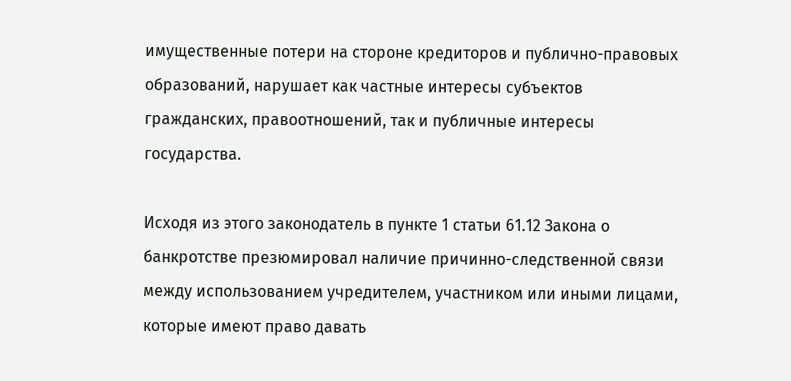имущественные потери на стороне кредиторов и публично-правовых образований, нарушает как частные интересы субъектов гражданских, правоотношений, так и публичные интересы государства.

Исходя из этого законодатель в пункте 1 статьи 61.12 Закона о банкротстве презюмировал наличие причинно-следственной связи между использованием учредителем, участником или иными лицами, которые имеют право давать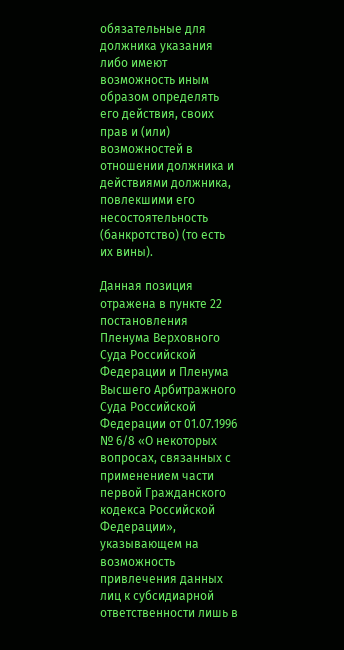обязательные для должника указания либо имеют возможность иным образом определять его действия, своих прав и (или) возможностей в отношении должника и действиями должника, повлекшими его несостоятельность (банкротство) (то есть их вины).

Данная позиция отражена в пункте 22 постановления Пленума Верховного Суда Российской Федерации и Пленума Высшего Арбитражного Суда Российской Федерации от 01.07.1996 № 6/8 «О некоторых вопросах, связанных с применением части первой Гражданского кодекса Российской Федерации», указывающем на возможность привлечения данных лиц к субсидиарной ответственности лишь в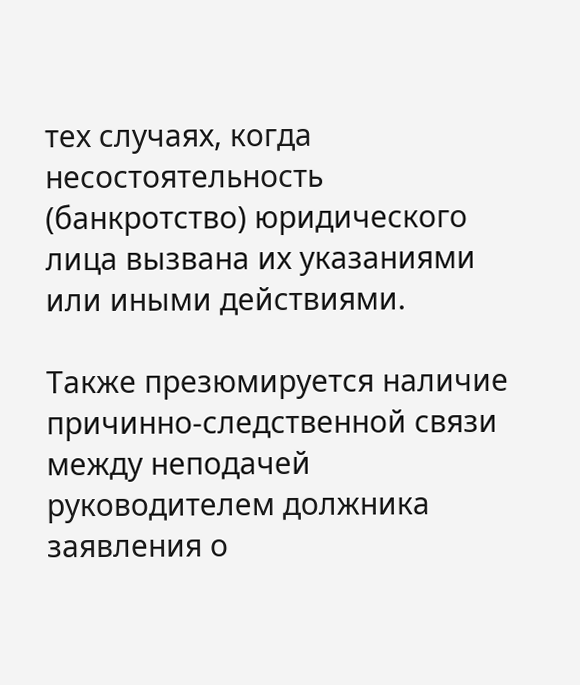тех случаях, когда несостоятельность (банкротство) юридического лица вызвана их указаниями или иными действиями.

Также презюмируется наличие причинно-следственной связи между неподачей руководителем должника заявления о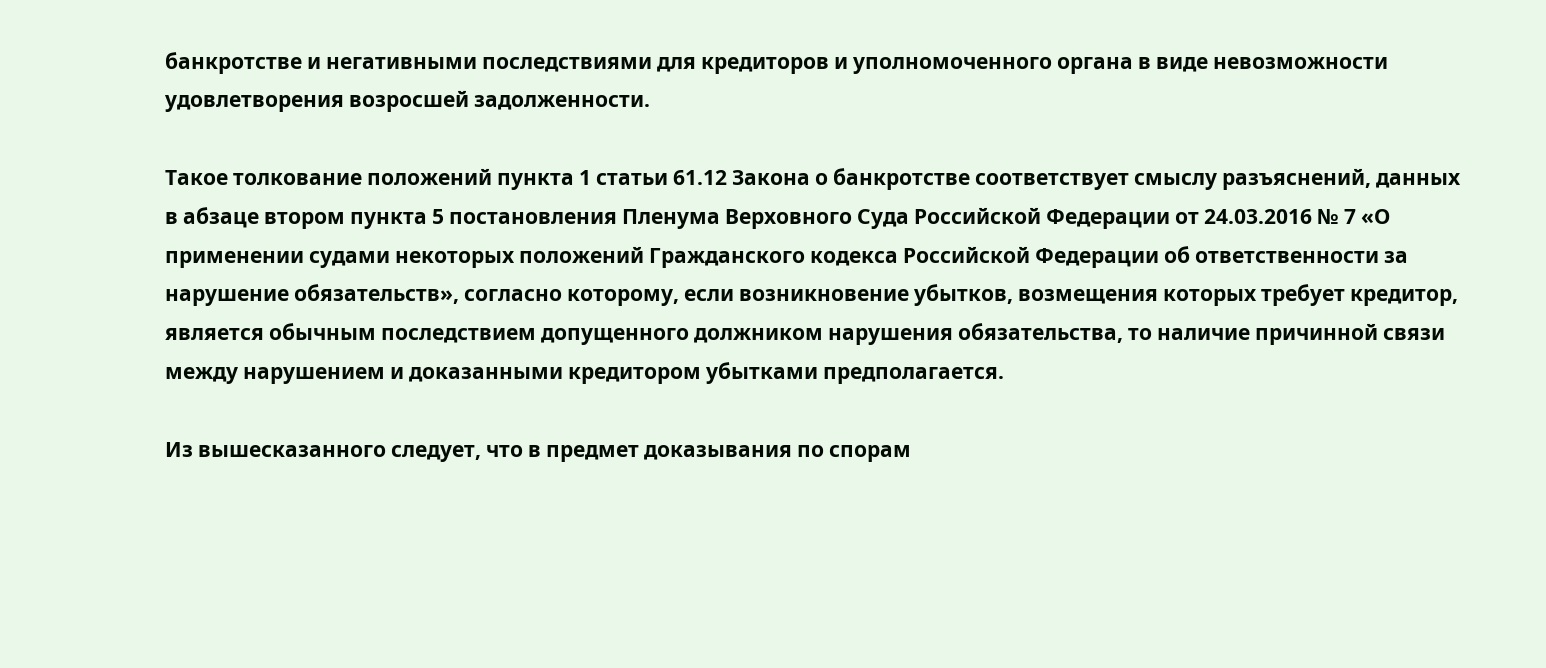банкротстве и негативными последствиями для кредиторов и уполномоченного органа в виде невозможности удовлетворения возросшей задолженности.

Такое толкование положений пункта 1 статьи 61.12 Закона о банкротстве соответствует смыслу разъяснений, данных в абзаце втором пункта 5 постановления Пленума Верховного Суда Российской Федерации от 24.03.2016 № 7 «О применении судами некоторых положений Гражданского кодекса Российской Федерации об ответственности за нарушение обязательств», согласно которому, если возникновение убытков, возмещения которых требует кредитор, является обычным последствием допущенного должником нарушения обязательства, то наличие причинной связи между нарушением и доказанными кредитором убытками предполагается.

Из вышесказанного следует, что в предмет доказывания по спорам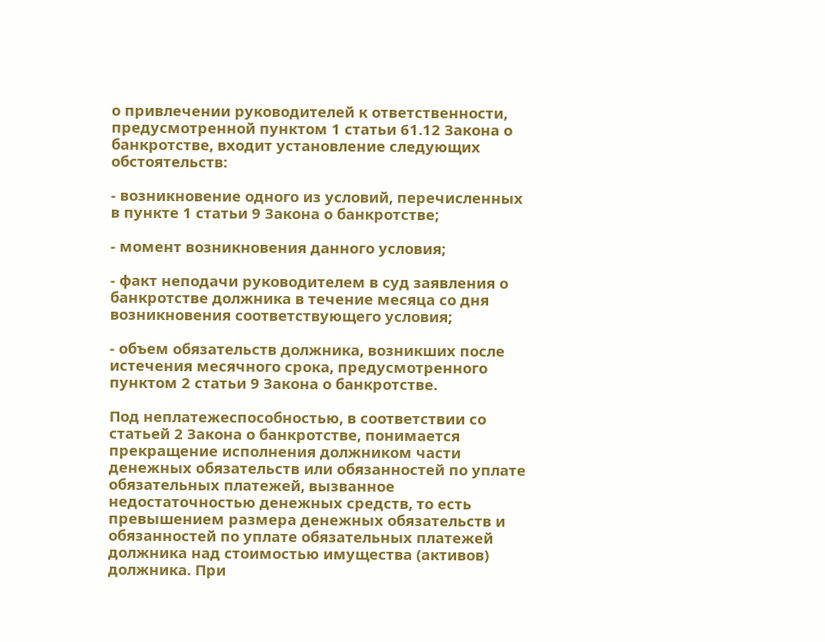о привлечении руководителей к ответственности, предусмотренной пунктом 1 статьи 61.12 Закона о банкротстве, входит установление следующих обстоятельств:

- возникновение одного из условий, перечисленных в пункте 1 статьи 9 Закона о банкротстве;

- момент возникновения данного условия;

- факт неподачи руководителем в суд заявления о банкротстве должника в течение месяца со дня возникновения соответствующего условия;

- объем обязательств должника, возникших после истечения месячного срока, предусмотренного пунктом 2 статьи 9 Закона о банкротстве.

Под неплатежеспособностью, в соответствии со статьей 2 Закона о банкротстве, понимается прекращение исполнения должником части денежных обязательств или обязанностей по уплате обязательных платежей, вызванное недостаточностью денежных средств, то есть превышением размера денежных обязательств и обязанностей по уплате обязательных платежей должника над стоимостью имущества (активов) должника. При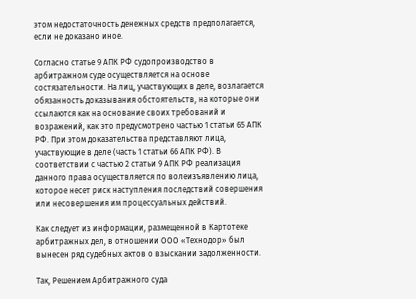этом недостаточность денежных средств предполагается, если не доказано иное.

Согласно статье 9 АПК РФ судопроизводство в арбитражном суде осуществляется на основе состязательности. На лиц, участвующих в деле, возлагается обязанность доказывания обстоятельств, на которые они ссылаются как на основание своих требований и возражений, как это предусмотрено частью 1 статьи 65 АПК РФ. При этом доказательства представляют лица, участвующие в деле (часть 1 статьи 66 АПК РФ). В соответствии с частью 2 статьи 9 АПК РФ реализация данного права осуществляется по волеизъявлению лица, которое несет риск наступления последствий совершения или несовершения им процессуальных действий.

Как следует из информации, размещенной в Картотеке арбитражных дел, в отношении ООО «Технодор» был вынесен ряд судебных актов о взыскании задолженности.

Так, Решением Арбитражного суда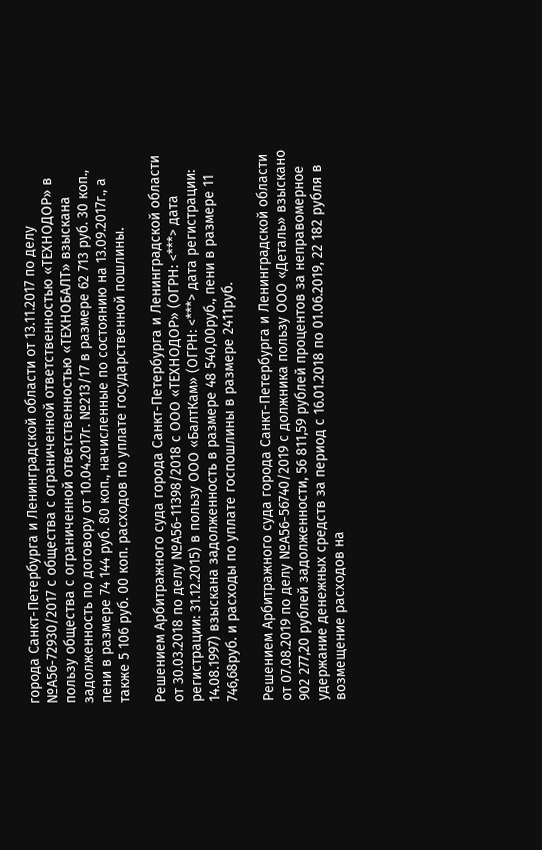города Санкт-Петербурга и Ленинградской области от 13.11.2017 по делу №А56-72930/2017 с общества с ограниченной ответственностью «ТЕХНОДОР» в пользу общества с ограниченной ответственностью «ТЕХНОБАЛТ» взыскана задолженность по договору от 10.04.2017г. №213/17 в размере 62 713 руб. 30 коп., пени в размере 74 144 руб. 80 коп., начисленные по состоянию на 13.09.2017г., а также 5 106 руб. 00 коп. расходов по уплате государственной пошлины.

Решением Арбитражного суда города Санкт-Петербурга и Ленинградской области от 30.03.2018 по делу №А56-11398/2018 с ООО «ТЕХНОДОР» (ОГРН: <***> дата регистрации: 31.12.2015) в пользу ООО «БалтКам» (ОГРН: <***> дата регистрации: 14.08.1997) взыскана задолженность в размере 48 540,00руб., пени в размере 11 746,68руб. и расходы по уплате госпошлины в размере 2411руб.

Решением Арбитражного суда города Санкт-Петербурга и Ленинградской области от 07.08.2019 по делу №А56-56740/2019 с должника пользу ООО «Деталь» взыскано 902 277,20 рублей задолженности, 56 811,59 рублей процентов за неправомерное удержание денежных средств за период с 16.01.2018 по 01.06.2019, 22 182 рубля в возмещение расходов на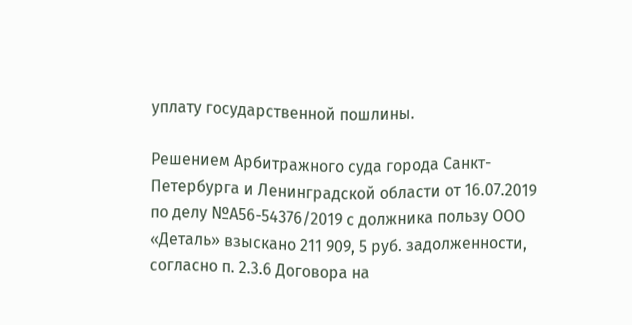уплату государственной пошлины.

Решением Арбитражного суда города Санкт-Петербурга и Ленинградской области от 16.07.2019 по делу №А56-54376/2019 с должника пользу ООО «Деталь» взыскано 211 909, 5 руб. задолженности, согласно п. 2.3.6 Договора на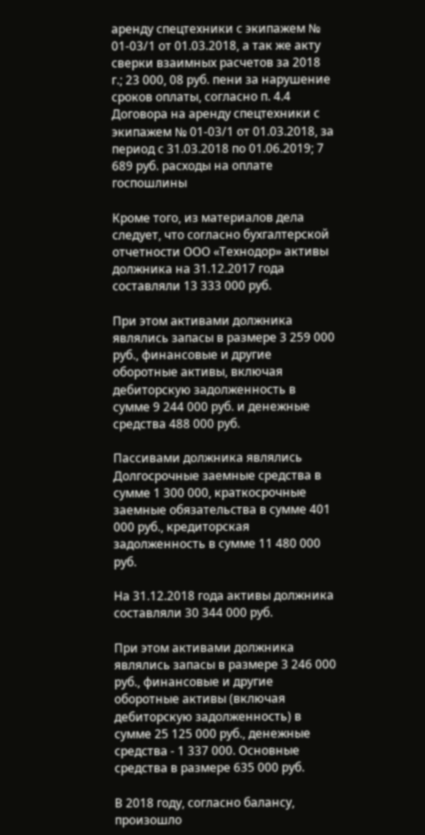аренду спецтехники с экипажем № 01-03/1 от 01.03.2018, а так же акту сверки взаимных расчетов за 2018 г.; 23 000, 08 руб. пени за нарушение сроков оплаты, согласно п. 4.4 Договора на аренду спецтехники с экипажем № 01-03/1 от 01.03.2018, за период с 31.03.2018 по 01.06.2019; 7 689 руб. расходы на оплате госпошлины

Кроме того, из материалов дела следует, что согласно бухгалтерской отчетности ООО «Технодор» активы должника на 31.12.2017 года составляли 13 333 000 руб.

При этом активами должника являлись запасы в размере 3 259 000 руб., финансовые и другие оборотные активы, включая дебиторскую задолженность в сумме 9 244 000 руб. и денежные средства 488 000 руб.

Пассивами должника являлись Долгосрочные заемные средства в сумме 1 300 000, краткосрочные заемные обязательства в сумме 401 000 руб., кредиторская задолженность в сумме 11 480 000 руб.

На 31.12.2018 года активы должника составляли 30 344 000 руб.

При этом активами должника являлись запасы в размере 3 246 000 руб., финансовые и другие оборотные активы (включая дебиторскую задолженность) в сумме 25 125 000 руб., денежные средства - 1 337 000. Основные средства в размере 635 000 руб.

В 2018 году, согласно балансу, произошло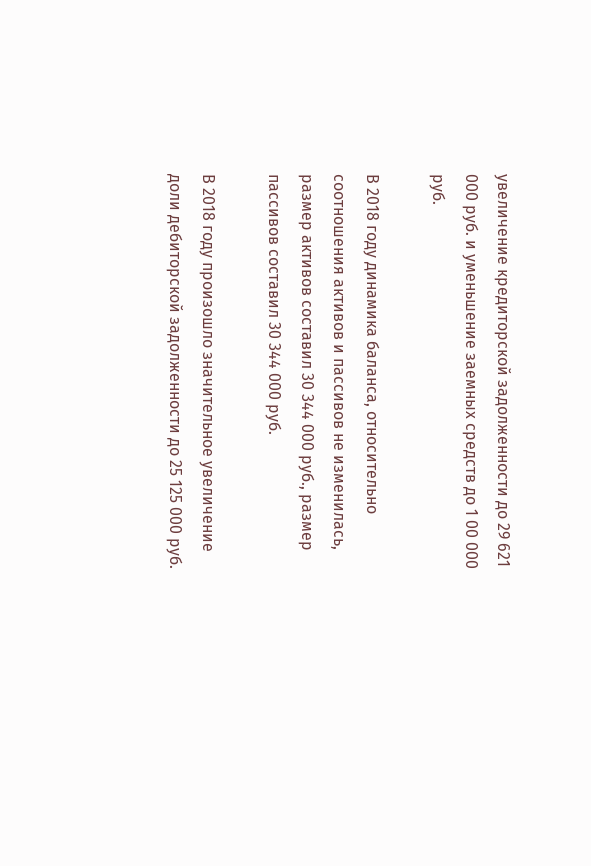увеличение кредиторской задолженности до 29 621 000 руб. и уменьшение заемных средств до 1 00 000 руб.

В 2018 году динамика баланса, относительно соотношения активов и пассивов не изменилась, размер активов составил 30 344 000 руб., размер пассивов составил 30 344 000 руб.

В 2018 году произошло значительное увеличение доли дебиторской задолженности до 25 125 000 руб.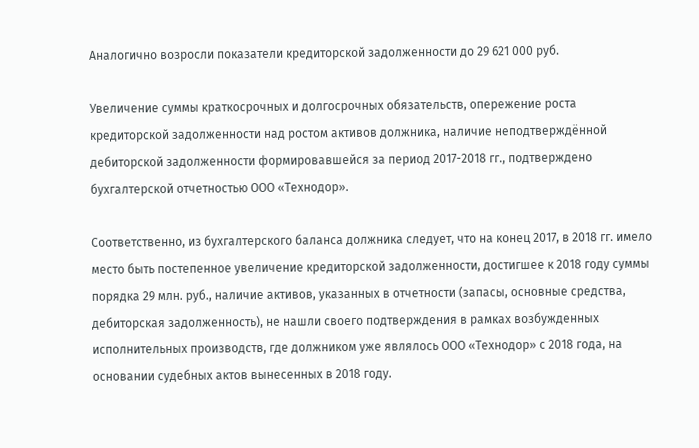Аналогично возросли показатели кредиторской задолженности до 29 621 000 руб.

Увеличение суммы краткосрочных и долгосрочных обязательств, опережение роста кредиторской задолженности над ростом активов должника, наличие неподтверждённой дебиторской задолженности формировавшейся за период 2017-2018 гг., подтверждено бухгалтерской отчетностью ООО «Технодор».

Соответственно, из бухгалтерского баланса должника следует, что на конец 2017, в 2018 гг. имело место быть постепенное увеличение кредиторской задолженности, достигшее к 2018 году суммы порядка 29 млн. руб., наличие активов, указанных в отчетности (запасы, основные средства, дебиторская задолженность), не нашли своего подтверждения в рамках возбужденных исполнительных производств, где должником уже являлось ООО «Технодор» с 2018 года, на основании судебных актов вынесенных в 2018 году.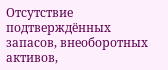Отсутствие подтверждённых запасов, внеоборотных активов,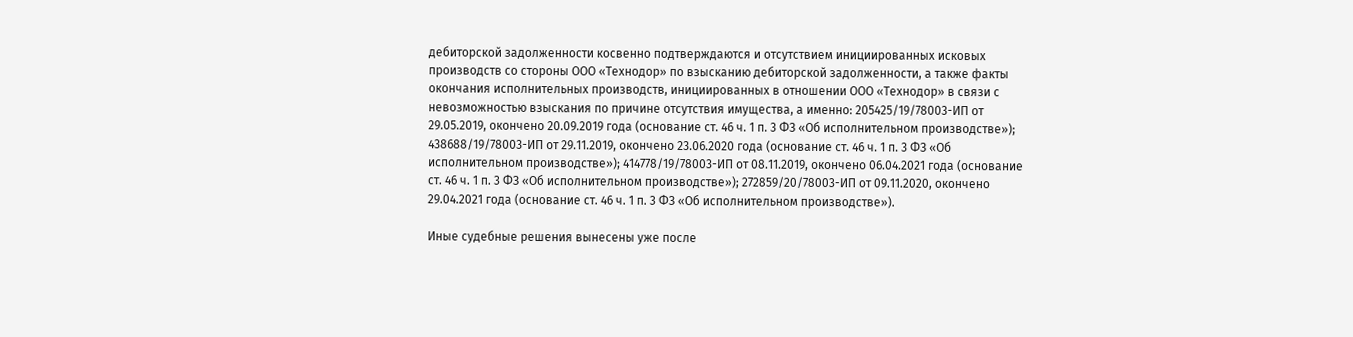дебиторской задолженности косвенно подтверждаются и отсутствием инициированных исковых производств со стороны ООО «Технодор» по взысканию дебиторской задолженности, а также факты окончания исполнительных производств, инициированных в отношении ООО «Технодор» в связи с невозможностью взыскания по причине отсутствия имущества, а именно: 205425/19/78003-ИП от 29.05.2019, окончено 20.09.2019 года (основание ст. 46 ч. 1 п. 3 ФЗ «Об исполнительном производстве»); 438688/19/78003-ИП от 29.11.2019, окончено 23.06.2020 года (основание ст. 46 ч. 1 п. 3 ФЗ «Об исполнительном производстве»); 414778/19/78003-ИП от 08.11.2019, окончено 06.04.2021 года (основание ст. 46 ч. 1 п. 3 ФЗ «Об исполнительном производстве»); 272859/20/78003-ИП от 09.11.2020, окончено 29.04.2021 года (основание ст. 46 ч. 1 п. 3 ФЗ «Об исполнительном производстве»).

Иные судебные решения вынесены уже после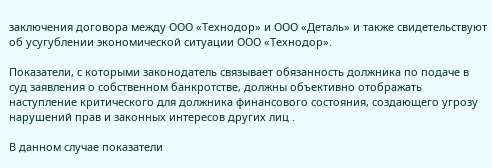заключения договора между ООО «Технодор» и ООО «Деталь» и также свидетельствуют об усугублении экономической ситуации ООО «Технодор».

Показатели, с которыми законодатель связывает обязанность должника по подаче в суд заявления о собственном банкротстве, должны объективно отображать наступление критического для должника финансового состояния, создающего угрозу нарушений прав и законных интересов других лиц .

В данном случае показатели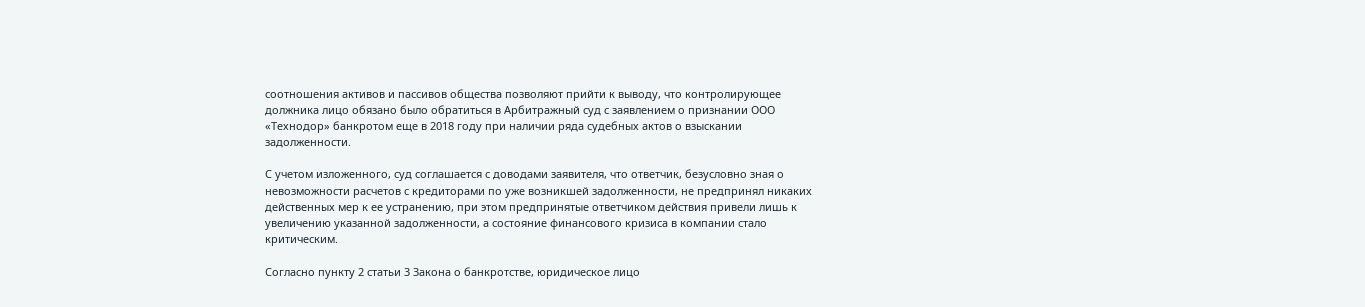соотношения активов и пассивов общества позволяют прийти к выводу, что контролирующее должника лицо обязано было обратиться в Арбитражный суд с заявлением о признании ООО «Технодор» банкротом еще в 2018 году при наличии ряда судебных актов о взыскании задолженности.

С учетом изложенного, суд соглашается с доводами заявителя, что ответчик, безусловно зная о невозможности расчетов с кредиторами по уже возникшей задолженности, не предпринял никаких действенных мер к ее устранению, при этом предпринятые ответчиком действия привели лишь к увеличению указанной задолженности, а состояние финансового кризиса в компании стало критическим.

Согласно пункту 2 статьи 3 Закона о банкротстве, юридическое лицо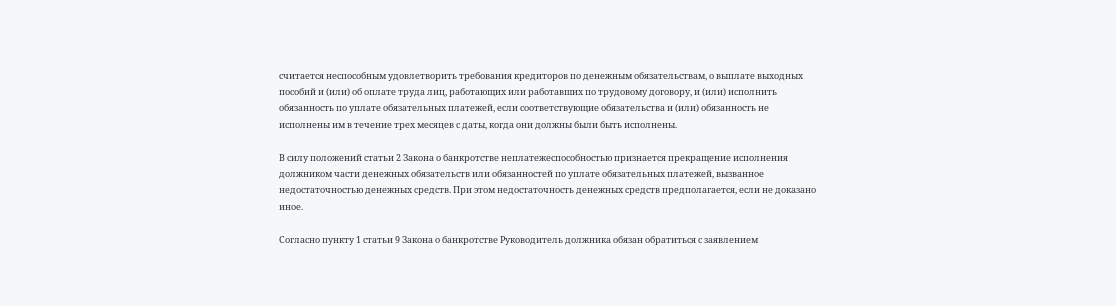считается неспособным удовлетворить требования кредиторов по денежным обязательствам, о выплате выходных пособий и (или) об оплате труда лиц, работающих или работавших по трудовому договору, и (или) исполнить обязанность по уплате обязательных платежей, если соответствующие обязательства и (или) обязанность не исполнены им в течение трех месяцев с даты, когда они должны были быть исполнены.

В силу положений статьи 2 Закона о банкротстве неплатежеспособностью признается прекращение исполнения должником части денежных обязательств или обязанностей по уплате обязательных платежей, вызванное недостаточностью денежных средств. При этом недостаточность денежных средств предполагается, если не доказано иное.

Согласно пункту 1 статьи 9 Закона о банкротстве Руководитель должника обязан обратиться с заявлением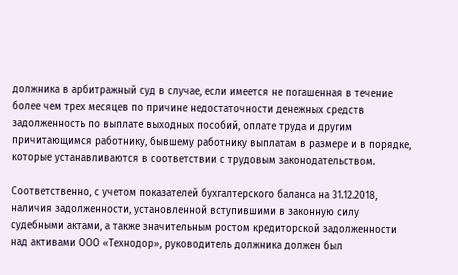должника в арбитражный суд в случае, если имеется не погашенная в течение более чем трех месяцев по причине недостаточности денежных средств задолженность по выплате выходных пособий, оплате труда и другим причитающимся работнику, бывшему работнику выплатам в размере и в порядке, которые устанавливаются в соответствии с трудовым законодательством.

Соответственно, с учетом показателей бухгалтерского баланса на 31.12.2018, наличия задолженности, установленной вступившими в законную силу судебными актами, а также значительным ростом кредиторской задолженности над активами ООО «Технодор», руководитель должника должен был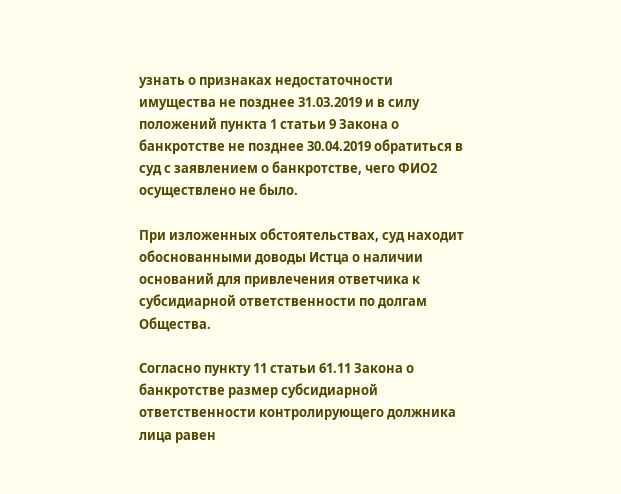узнать о признаках недостаточности имущества не позднее 31.03.2019 и в силу положений пункта 1 статьи 9 Закона о банкротстве не позднее 30.04.2019 обратиться в суд с заявлением о банкротстве, чего ФИО2 осуществлено не было.

При изложенных обстоятельствах, суд находит обоснованными доводы Истца о наличии оснований для привлечения ответчика к субсидиарной ответственности по долгам Общества.

Согласно пункту 11 статьи 61.11 Закона о банкротстве размер субсидиарной ответственности контролирующего должника лица равен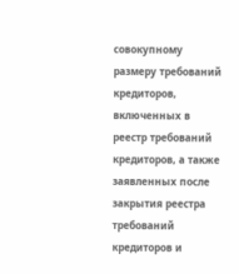совокупному размеру требований кредиторов, включенных в реестр требований кредиторов, а также заявленных после закрытия реестра требований кредиторов и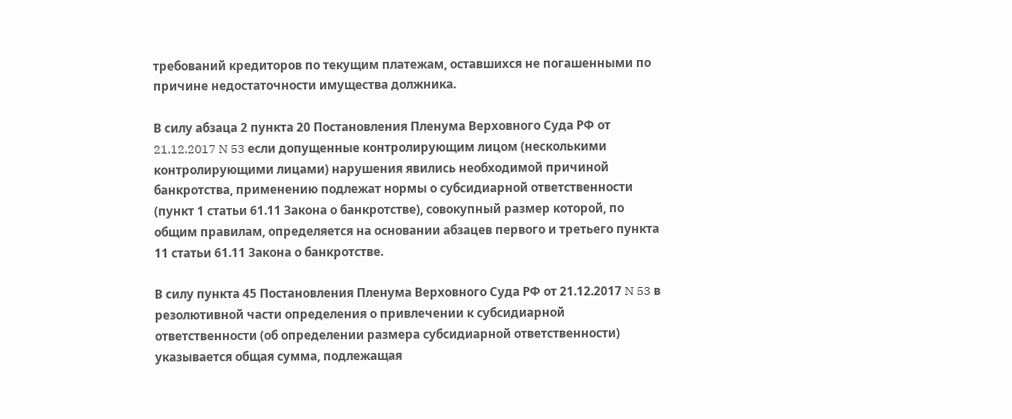требований кредиторов по текущим платежам, оставшихся не погашенными по причине недостаточности имущества должника.

В силу абзаца 2 пункта 20 Постановления Пленума Верховного Суда РФ от 21.12.2017 N 53 если допущенные контролирующим лицом (несколькими контролирующими лицами) нарушения явились необходимой причиной банкротства, применению подлежат нормы о субсидиарной ответственности (пункт 1 статьи 61.11 Закона о банкротстве), совокупный размер которой, по общим правилам, определяется на основании абзацев первого и третьего пункта 11 статьи 61.11 Закона о банкротстве.

В силу пункта 45 Постановления Пленума Верховного Суда РФ от 21.12.2017 N 53 в резолютивной части определения о привлечении к субсидиарной ответственности (об определении размера субсидиарной ответственности) указывается общая сумма, подлежащая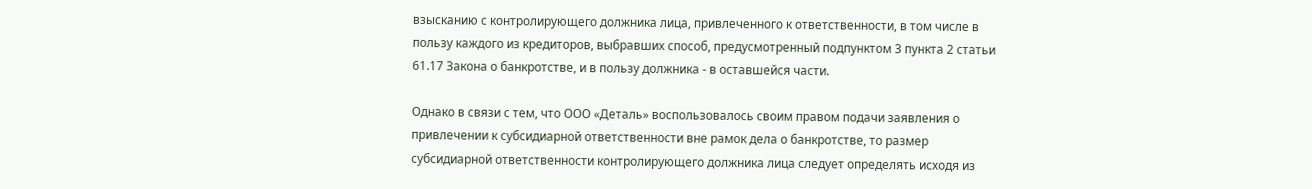взысканию с контролирующего должника лица, привлеченного к ответственности, в том числе в пользу каждого из кредиторов, выбравших способ, предусмотренный подпунктом 3 пункта 2 статьи 61.17 Закона о банкротстве, и в пользу должника - в оставшейся части.

Однако в связи с тем, что ООО «Деталь» воспользовалось своим правом подачи заявления о привлечении к субсидиарной ответственности вне рамок дела о банкротстве, то размер субсидиарной ответственности контролирующего должника лица следует определять исходя из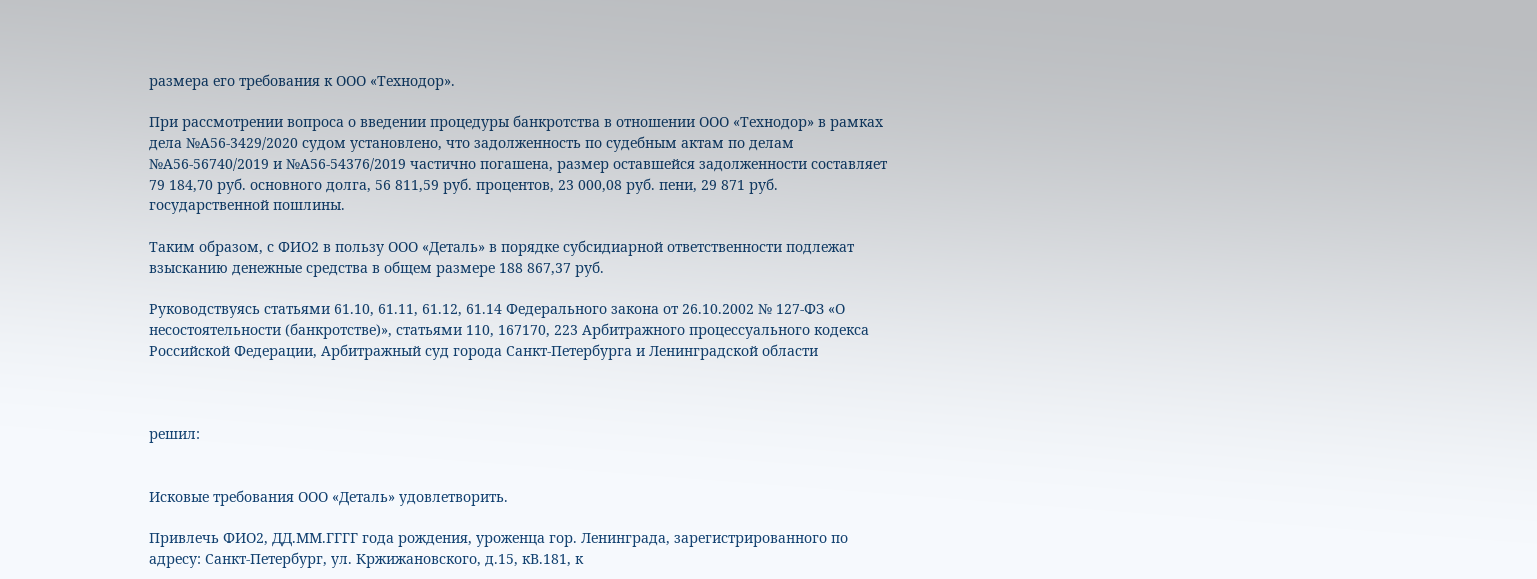размера его требования к ООО «Технодор».

При рассмотрении вопроса о введении процедуры банкротства в отношении ООО «Технодор» в рамках дела №А56-3429/2020 судом установлено, что задолженность по судебным актам по делам №А56-56740/2019 и №А56-54376/2019 частично погашена, размер оставшейся задолженности составляет 79 184,70 руб. основного долга, 56 811,59 руб. процентов, 23 000,08 руб. пени, 29 871 руб. государственной пошлины.

Таким образом, с ФИО2 в пользу ООО «Деталь» в порядке субсидиарной ответственности подлежат взысканию денежные средства в общем размере 188 867,37 руб.

Руководствуясь статьями 61.10, 61.11, 61.12, 61.14 Федерального закона от 26.10.2002 № 127-ФЗ «О несостоятельности (банкротстве)», статьями 110, 167170, 223 Арбитражного процессуального кодекса Российской Федерации, Арбитражный суд города Санкт-Петербурга и Ленинградской области



решил:


Исковые требования ООО «Деталь» удовлетворить.

Привлечь ФИО2, ДД.ММ.ГГГГ года рождения, уроженца гор. Ленинграда, зарегистрированного по адресу: Санкт-Петербург, ул. Кржижановского, д.15, кВ.181, к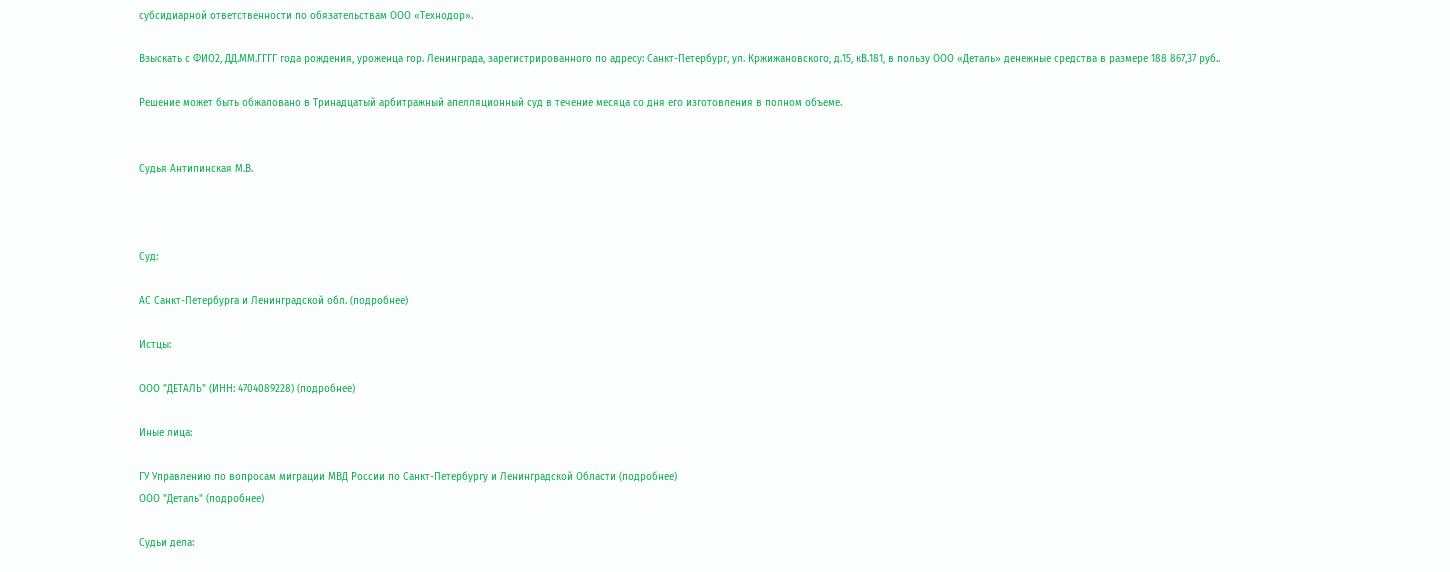субсидиарной ответственности по обязательствам ООО «Технодор».

Взыскать с ФИО2, ДД.ММ.ГГГГ года рождения, уроженца гор. Ленинграда, зарегистрированного по адресу: Санкт-Петербург, ул. Кржижановского, д.15, кВ.181, в пользу ООО «Деталь» денежные средства в размере 188 867,37 руб..

Решение может быть обжаловано в Тринадцатый арбитражный апелляционный суд в течение месяца со дня его изготовления в полном объеме.


Судья Антипинская М.В.



Суд:

АС Санкт-Петербурга и Ленинградской обл. (подробнее)

Истцы:

ООО "ДЕТАЛЬ" (ИНН: 4704089228) (подробнее)

Иные лица:

ГУ Управлению по вопросам миграции МВД России по Санкт-Петербургу и Ленинградской Области (подробнее)
ООО "Деталь" (подробнее)

Судьи дела: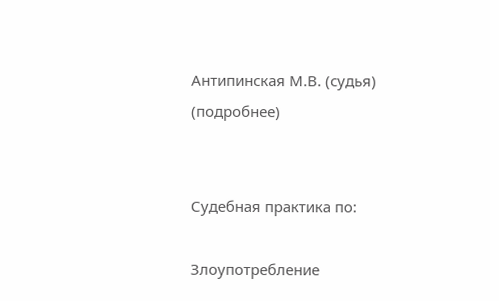Антипинская М.В. (судья) (подробнее)


Судебная практика по:

Злоупотребление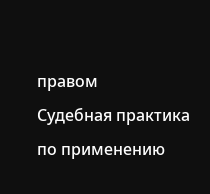правом
Судебная практика по применению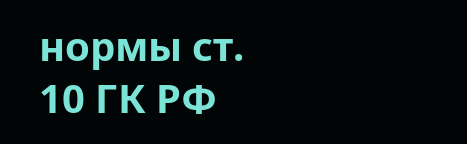нормы ст. 10 ГК РФ